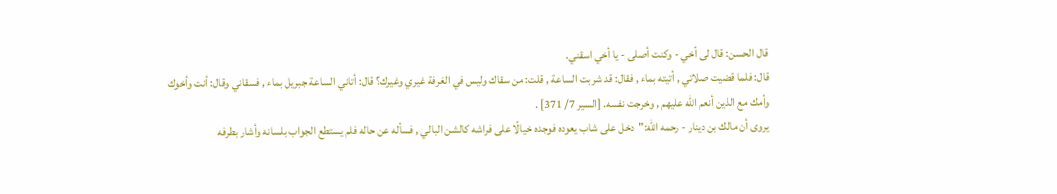قال الحسن: قال لى أخي - وكنت أصلى - يا أخي اسقني.
قال: فلما قضيت صلاتي , أتيته بماء , فقال: قد شربت الساعة , قلت: من سقاك وليس في الغرفة غيري وغيرك؟ قال: أتاني الساعة جبريل بماء , فسقاني وقال: أنت وأخوك وأمك مع الذين أنعم الله عليهم , وخرجت نفسه. [السير 7/ 371] .
يروى أن مالك بن دينار - رحمه الله:"دخل على شاب يعوده فوجده خيالًا على فراشه كالشن البالي , فسأله عن حاله فلم يستطع الجواب بلسانه وأشار بطرفه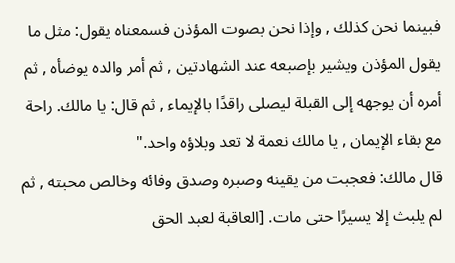فبينما نحن كذلك , وإذا نحن بصوت المؤذن فسمعناه يقول: مثل ما يقول المؤذن ويشير بإصبعه عند الشهادتين , ثم أمر والده يوضأه , ثم أمره أن يوجهه إلى القبلة ليصلى راقدًا بالإيماء , ثم قال: يا مالك. راحة مع بقاء الإيمان , يا مالك نعمة لا تعد وبلاؤه واحد."
قال مالك: فعجبت من يقينه وصبره وصدق وفائه وخالص محبته , ثم لم يلبث إلا يسيرًا حتى مات. [العاقبة لعبد الحق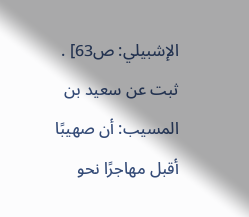الإشبيلي: ص63] .
ثبت عن سعيد بن المسيب: أن صهيبًا أقبل مهاجرًا نحو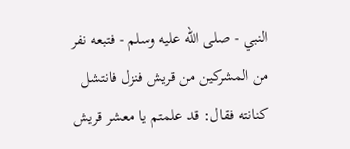النبي - صلى الله عليه وسلم - فتبعه نفر من المشركين من قريش فنزل فانتشل كنانته فقال: قد علمتم يا معشر قريش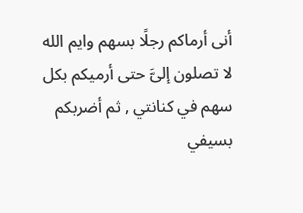أنى أرماكم رجلًا بسهم وايم الله لا تصلون إلىَّ حتى أرميكم بكل سهم في كنانتي , ثم أضربكم بسيفي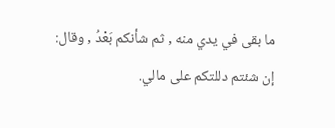ما بقى في يدي منه , ثم شأنكم بَعْدُ , وقال: إن شئتم دللتكم على مالي.